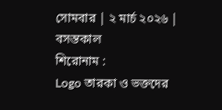সোমবার | ২ মার্চ ২০২৬ | বসন্তকাল
শিরোনাম :
Logo তারকা ও ভক্তদের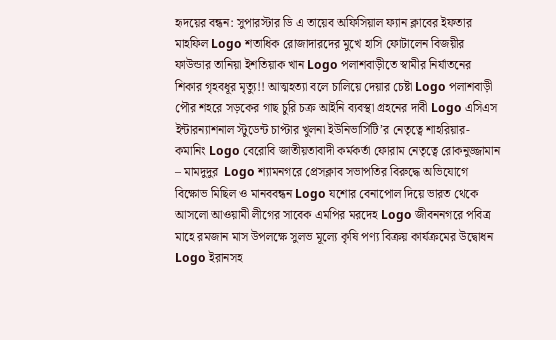হৃদয়ের বন্ধন: সুপারস্টার ডি এ তায়েব অফিসিয়াল ফ্যান ক্লাবের ইফতার মাহফিল Logo শতাধিক রোজাদারদের মুখে হাসি ফোটালেন বিজয়ীর ফাউন্ডার তানিয়া ইশতিয়াক খান Logo পলাশবাড়ীতে স্বামীর নির্যাতনের শিকার গৃহবধূর মৃত্যু!! আত্মহত্যা বলে চালিয়ে দেয়ার চেষ্টা Logo পলাশবাড়ী পৌর শহরে সড়কের গাছ চুরি চক্র আইনি ব্যবস্থা গ্রহনের দাবী Logo এসিএস ইন্টারন্যাশনাল স্টুডেন্ট চাপ্টার খুলনা ইউনিভার্সিটি’র নেতৃত্বে শাহরিয়ার-কমানিং Logo বেরোবি জাতীয়তাবাদী কর্মকর্তা ফোরাম নেতৃত্বে রোকনুজ্জামান – মামদুদুর  Logo শ্যামনগরে প্রেসক্লাব সভাপতির বিরুদ্ধে অভিযোগে বিক্ষোভ মিছিল ও মানববন্ধন Logo যশোর বেনাপোল দিয়ে ভারত থেকে আসলো আওয়ামী লীগের সাবেক এমপির মরদেহ Logo জীবননগরে পবিত্র মাহে রমজান মাস উপলক্ষে সুলভ মূল্যে কৃষি পণ্য বিক্রয় কার্যক্রমের উদ্বোধন Logo ইরানসহ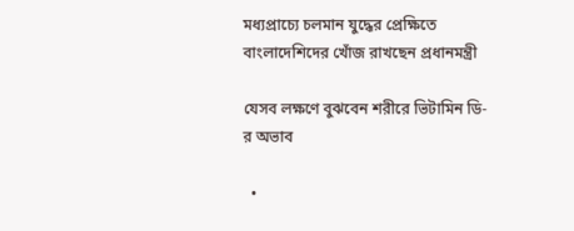মধ্যপ্রাচ্যে চলমান যুদ্ধের প্রেক্ষিতে বাংলাদেশিদের খোঁজ রাখছেন প্রধানমন্ত্রী

যেসব লক্ষণে বুঝবেন শরীরে ভিটামিন ডি-র অভাব

  •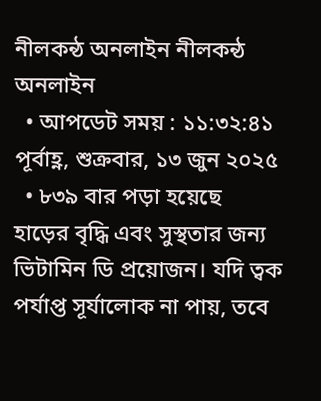নীলকন্ঠ অনলাইন নীলকন্ঠ অনলাইন
  • আপডেট সময় : ১১:৩২:৪১ পূর্বাহ্ণ, শুক্রবার, ১৩ জুন ২০২৫
  • ৮৩৯ বার পড়া হয়েছে
হাড়ের বৃদ্ধি এবং সুস্থতার জন্য ভিটামিন ডি প্রয়োজন। যদি ত্বক পর্যাপ্ত সূর্যালোক না পায়, তবে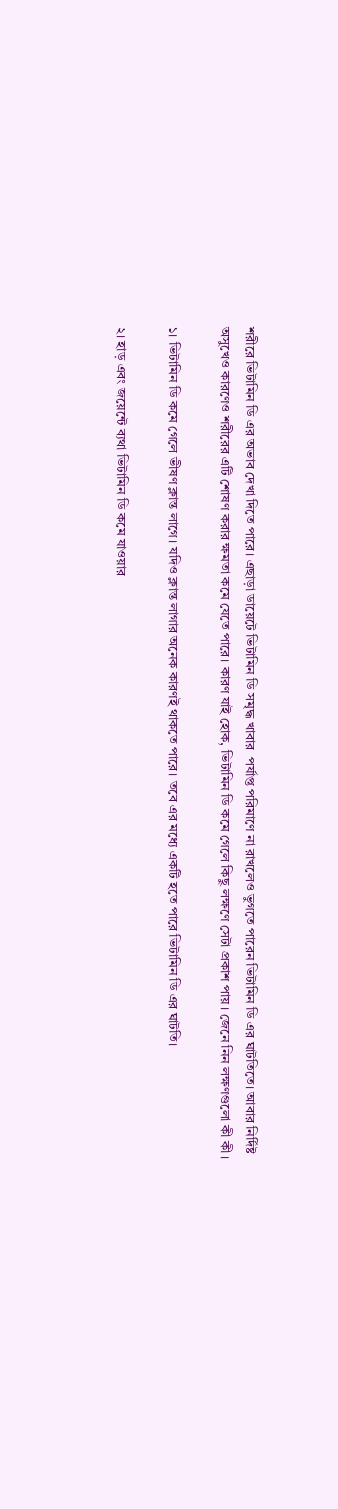শরীরে ভিটামিন ডি এর অভাব দেখা দিতে পারে। এছাড়া ডায়েটে ভিটামিন ডি সমৃদ্ধ খাবার  পর্যাপ্ত পরিমাণে না রাখলেও ভুগতে পারেন ভিটামিন ডি এর ঘাটতিতে। আবার নির্দিষ্ট অসুখেও কারণেও শরীরের এটি শোষণ করার ক্ষমতা কমে যেতে পারে। কারণ যাই হোক, ভিটামিন ডি কমে গেলে কিছু লক্ষণে সেটা প্রকাশ পায়। জেনে নিন লক্ষণগুলো কী কী।

১। ভিটামিন ডি কমে গেলে ভীষণ ক্লান্ত লাগে। যদিও ক্লান্ত লাগার অনেক কারণই থাকতে পারে। তবে এর মধ্যে একটি হতে পারে ভিটামিন ডি এর ঘাটতি।

২। হাড় এবং জয়েন্টে ব্যথা ভিটামিন ডি কমে যাওয়ার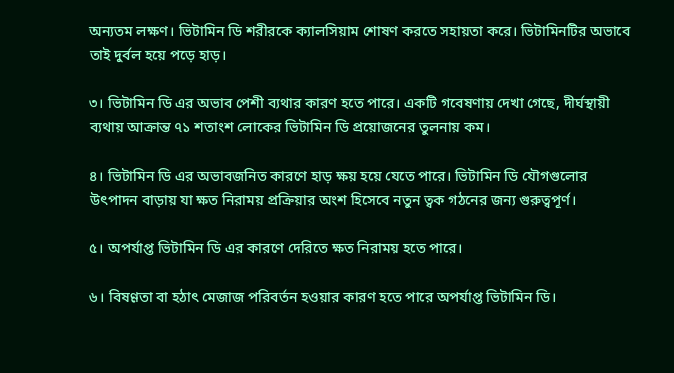অন্যতম লক্ষণ। ভিটামিন ডি শরীরকে ক্যালসিয়াম শোষণ করতে সহায়তা করে। ভিটামিনটির অভাবে তাই দুর্বল হয়ে পড়ে হাড়।

৩। ভিটামিন ডি এর অভাব পেশী ব্যথার কারণ হতে পারে। একটি গবেষণায় দেখা গেছে, দীর্ঘস্থায়ী ব্যথায় আক্রান্ত ৭১ শতাংশ লোকের ভিটামিন ডি প্রয়োজনের তুলনায় কম।

৪। ভিটামিন ডি এর অভাবজনিত কারণে হাড় ক্ষয় হয়ে যেতে পারে। ভিটামিন ডি যৌগগুলোর উৎপাদন বাড়ায় যা ক্ষত নিরাময় প্রক্রিয়ার অংশ হিসেবে নতুন ত্বক গঠনের জন্য গুরুত্বপূর্ণ।

৫। অপর্যাপ্ত ভিটামিন ডি এর কারণে দেরিতে ক্ষত নিরাময় হতে পারে।

৬। বিষণ্ণতা বা হঠাৎ মেজাজ পরিবর্তন হওয়ার কারণ হতে পারে অপর্যাপ্ত ভিটামিন ডি।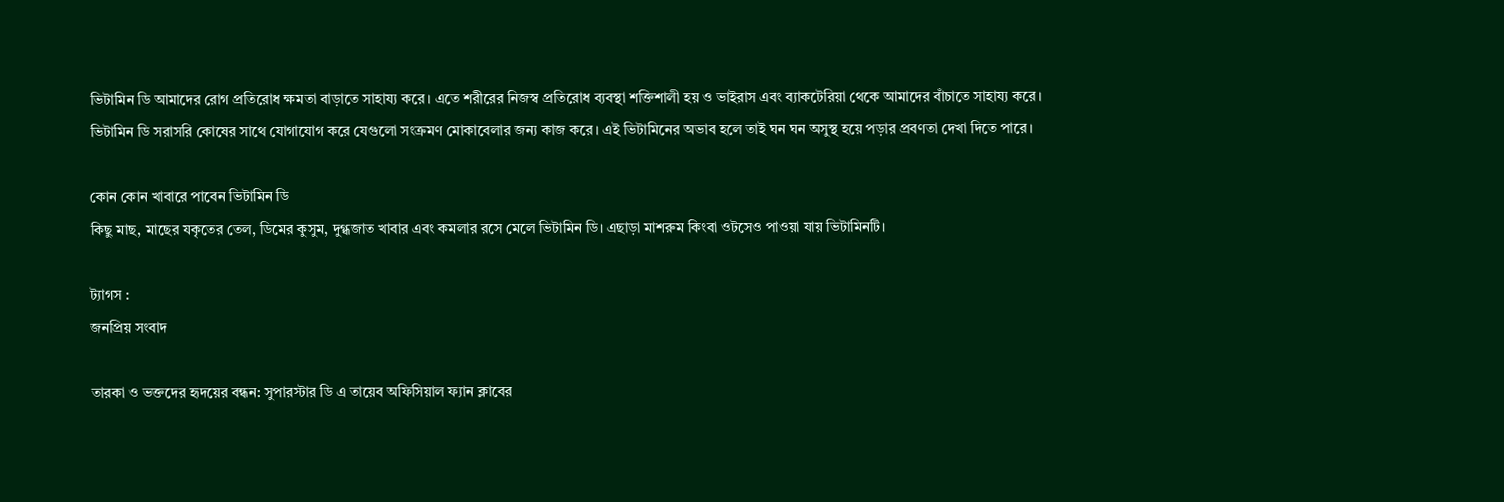ভিটামিন ডি আমাদের রোগ প্রতিরোধ ক্ষমতা বাড়াতে সাহায্য করে। এতে শরীরের নিজস্ব প্রতিরোধ ব্যবস্থা শক্তিশালী হয় ও ভাইরাস এবং ব্যাকটেরিয়া থেকে আমাদের বাঁচাতে সাহায্য করে। ভিটামিন ডি সরাসরি কোষের সাথে যোগাযোগ করে যেগুলো সংক্রমণ মোকাবেলার জন্য কাজ করে। এই ভিটামিনের অভাব হলে তাই ঘন ঘন অসুস্থ হয়ে পড়ার প্রবণতা দেখা দিতে পারে।

কোন কোন খাবারে পাবেন ভিটামিন ডি
কিছু মাছ, মাছের যকৃতের তেল, ডিমের কুসুম, দুগ্ধজাত খাবার এবং কমলার রসে মেলে ভিটামিন ডি। এছাড়া মাশরুম কিংবা ওটসেও পাওয়া যায় ভিটামিনটি।

ট্যাগস :
জনপ্রিয় সংবাদ

তারকা ও ভক্তদের হৃদয়ের বন্ধন: সুপারস্টার ডি এ তায়েব অফিসিয়াল ফ্যান ক্লাবের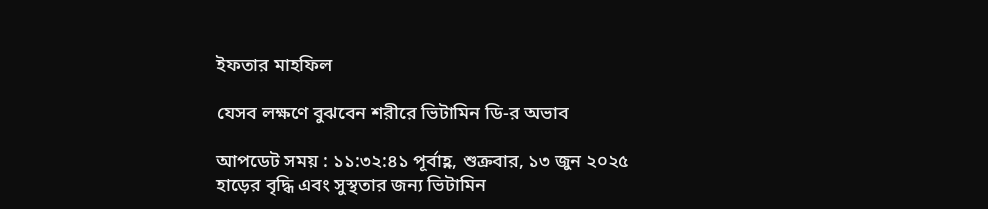ইফতার মাহফিল

যেসব লক্ষণে বুঝবেন শরীরে ভিটামিন ডি-র অভাব

আপডেট সময় : ১১:৩২:৪১ পূর্বাহ্ণ, শুক্রবার, ১৩ জুন ২০২৫
হাড়ের বৃদ্ধি এবং সুস্থতার জন্য ভিটামিন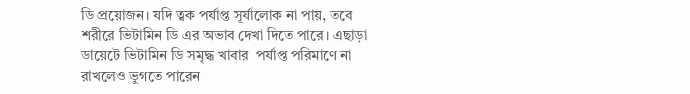ডি প্রয়োজন। যদি ত্বক পর্যাপ্ত সূর্যালোক না পায়, তবে শরীরে ভিটামিন ডি এর অভাব দেখা দিতে পারে। এছাড়া ডায়েটে ভিটামিন ডি সমৃদ্ধ খাবার  পর্যাপ্ত পরিমাণে না রাখলেও ভুগতে পারেন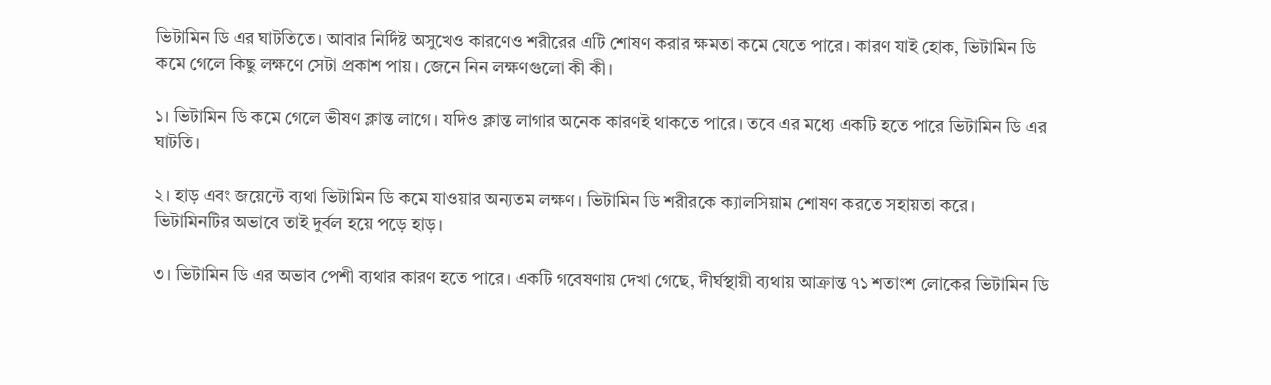ভিটামিন ডি এর ঘাটতিতে। আবার নির্দিষ্ট অসুখেও কারণেও শরীরের এটি শোষণ করার ক্ষমতা কমে যেতে পারে। কারণ যাই হোক, ভিটামিন ডি কমে গেলে কিছু লক্ষণে সেটা প্রকাশ পায়। জেনে নিন লক্ষণগুলো কী কী।

১। ভিটামিন ডি কমে গেলে ভীষণ ক্লান্ত লাগে। যদিও ক্লান্ত লাগার অনেক কারণই থাকতে পারে। তবে এর মধ্যে একটি হতে পারে ভিটামিন ডি এর ঘাটতি।

২। হাড় এবং জয়েন্টে ব্যথা ভিটামিন ডি কমে যাওয়ার অন্যতম লক্ষণ। ভিটামিন ডি শরীরকে ক্যালসিয়াম শোষণ করতে সহায়তা করে। ভিটামিনটির অভাবে তাই দুর্বল হয়ে পড়ে হাড়।

৩। ভিটামিন ডি এর অভাব পেশী ব্যথার কারণ হতে পারে। একটি গবেষণায় দেখা গেছে, দীর্ঘস্থায়ী ব্যথায় আক্রান্ত ৭১ শতাংশ লোকের ভিটামিন ডি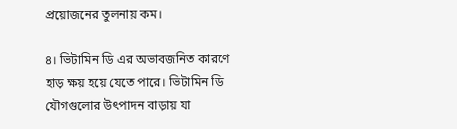প্রয়োজনের তুলনায় কম।

৪। ভিটামিন ডি এর অভাবজনিত কারণে হাড় ক্ষয় হয়ে যেতে পারে। ভিটামিন ডি যৌগগুলোর উৎপাদন বাড়ায় যা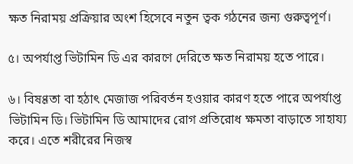ক্ষত নিরাময় প্রক্রিয়ার অংশ হিসেবে নতুন ত্বক গঠনের জন্য গুরুত্বপূর্ণ।

৫। অপর্যাপ্ত ভিটামিন ডি এর কারণে দেরিতে ক্ষত নিরাময় হতে পারে।

৬। বিষণ্ণতা বা হঠাৎ মেজাজ পরিবর্তন হওয়ার কারণ হতে পারে অপর্যাপ্ত ভিটামিন ডি। ভিটামিন ডি আমাদের রোগ প্রতিরোধ ক্ষমতা বাড়াতে সাহায্য করে। এতে শরীরের নিজস্ব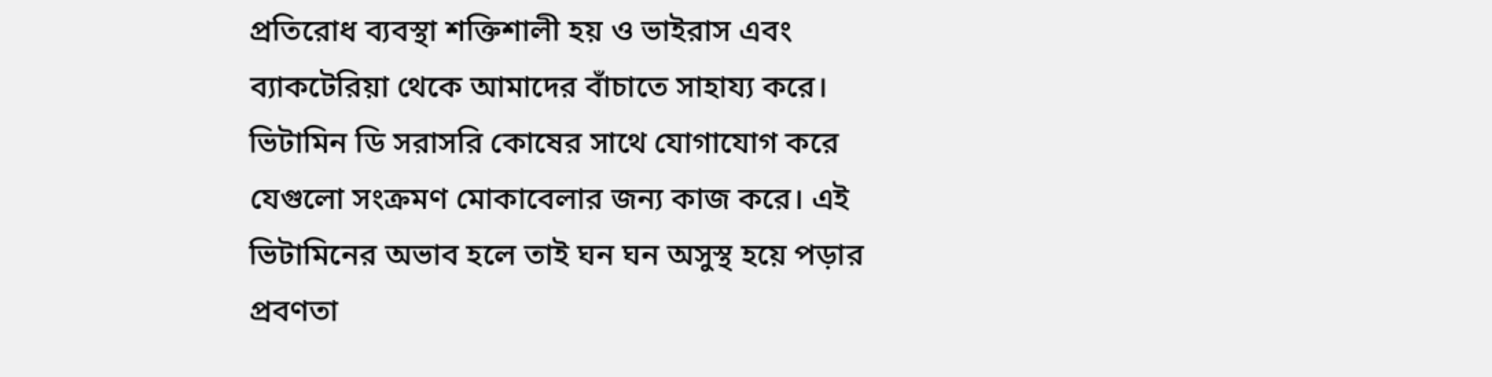প্রতিরোধ ব্যবস্থা শক্তিশালী হয় ও ভাইরাস এবং ব্যাকটেরিয়া থেকে আমাদের বাঁচাতে সাহায্য করে। ভিটামিন ডি সরাসরি কোষের সাথে যোগাযোগ করে যেগুলো সংক্রমণ মোকাবেলার জন্য কাজ করে। এই ভিটামিনের অভাব হলে তাই ঘন ঘন অসুস্থ হয়ে পড়ার প্রবণতা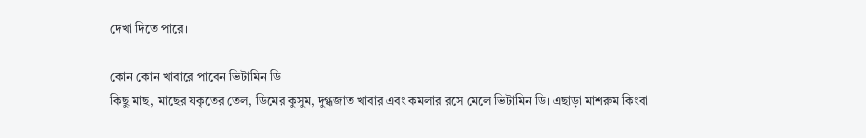দেখা দিতে পারে।

কোন কোন খাবারে পাবেন ভিটামিন ডি
কিছু মাছ, মাছের যকৃতের তেল, ডিমের কুসুম, দুগ্ধজাত খাবার এবং কমলার রসে মেলে ভিটামিন ডি। এছাড়া মাশরুম কিংবা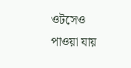ওটসেও পাওয়া যায়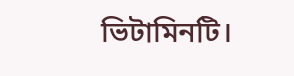ভিটামিনটি।